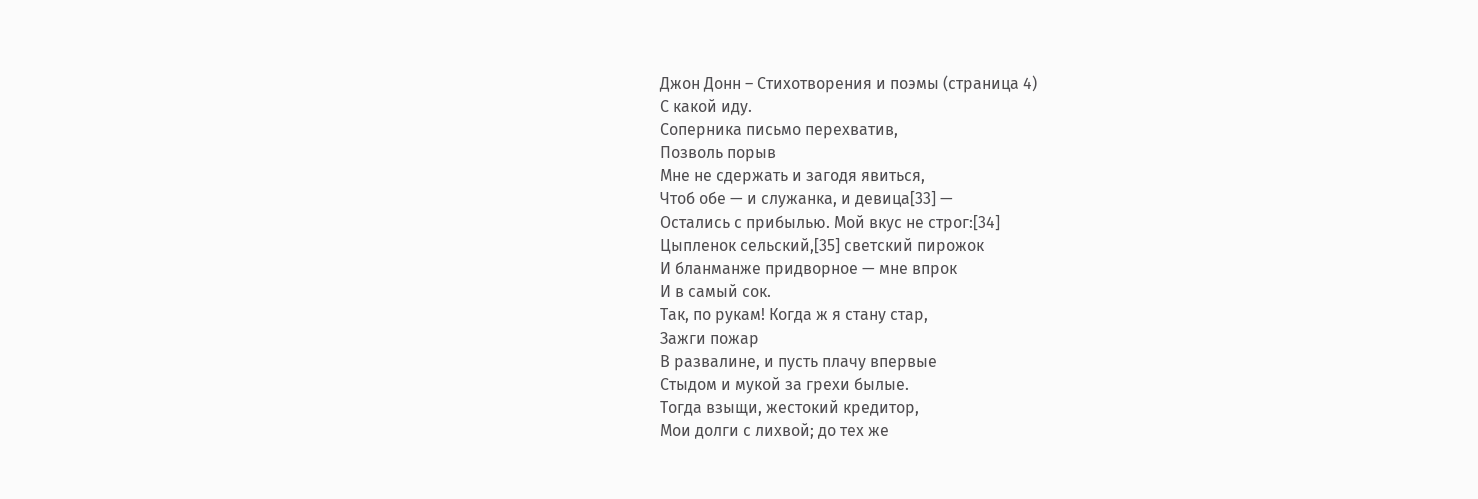Джон Донн – Стихотворения и поэмы (страница 4)
С какой иду.
Соперника письмо перехватив,
Позволь порыв
Мне не сдержать и загодя явиться,
Чтоб обе — и служанка, и девица[33] —
Остались с прибылью. Мой вкус не строг:[34]
Цыпленок сельский,[35] светский пирожок
И бланманже придворное — мне впрок
И в самый сок.
Так, по рукам! Когда ж я стану стар,
Зажги пожар
В развалине, и пусть плачу впервые
Стыдом и мукой за грехи былые.
Тогда взыщи, жестокий кредитор,
Мои долги с лихвой; до тех же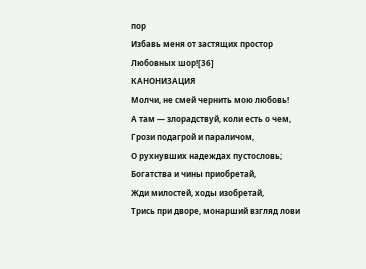пор
Избавь меня от застящих простор
Любовных шор![36]
КАНОНИЗАЦИЯ
Молчи, не смей чернить мою любовь!
А там — злорадствуй, коли есть о чем,
Грози подагрой и параличом,
О рухнувших надеждах пустословь;
Богатства и чины приобретай,
Жди милостей, ходы изобретай,
Трись при дворе, монарший взгляд лови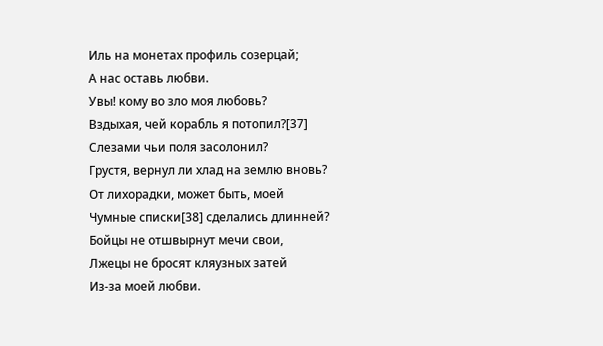Иль на монетах профиль созерцай;
А нас оставь любви.
Увы! кому во зло моя любовь?
Вздыхая, чей корабль я потопил?[37]
Слезами чьи поля засолонил?
Грустя, вернул ли хлад на землю вновь?
От лихорадки, может быть, моей
Чумные списки[38] сделались длинней?
Бойцы не отшвырнут мечи свои,
Лжецы не бросят кляузных затей
Из-за моей любви.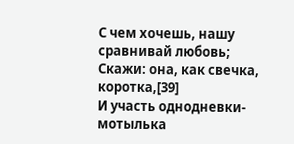С чем хочешь, нашу сравнивай любовь;
Скажи: она, как свечка, коротка,[39]
И участь однодневки-мотылька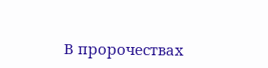В пророчествах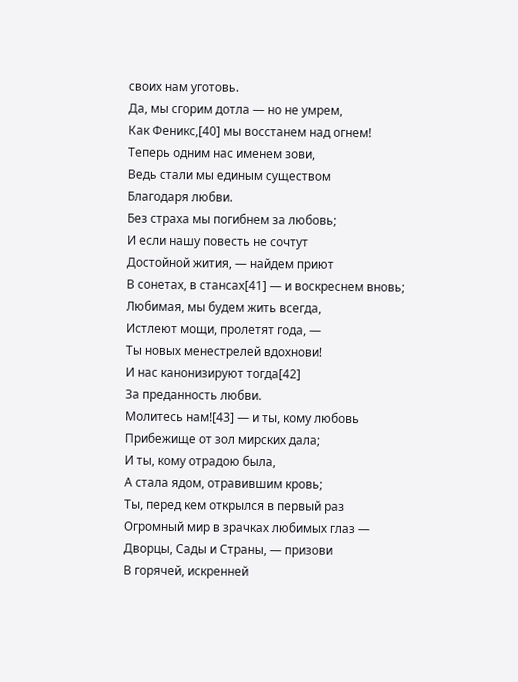своих нам уготовь.
Да, мы сгорим дотла — но не умрем,
Как Феникс,[40] мы восстанем над огнем!
Теперь одним нас именем зови,
Ведь стали мы единым существом
Благодаря любви.
Без страха мы погибнем за любовь;
И если нашу повесть не сочтут
Достойной жития, — найдем приют
В сонетах, в стансах[41] — и воскреснем вновь;
Любимая, мы будем жить всегда,
Истлеют мощи, пролетят года, —
Ты новых менестрелей вдохнови!
И нас канонизируют тогда[42]
За преданность любви.
Молитесь нам![43] — и ты, кому любовь
Прибежище от зол мирских дала;
И ты, кому отрадою была,
А стала ядом, отравившим кровь;
Ты, перед кем открылся в первый раз
Огромный мир в зрачках любимых глаз —
Дворцы, Сады и Страны, — призови
В горячей, искренней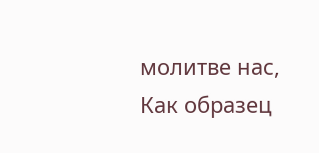молитве нас,
Как образец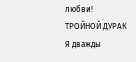любви!
ТРОЙНОЙ ДУРАК
Я дважды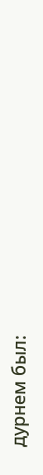дурнем был: